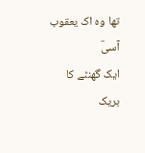تھا وہ اک یعقوب آسیؔ
ایک گھنٹے کا بریک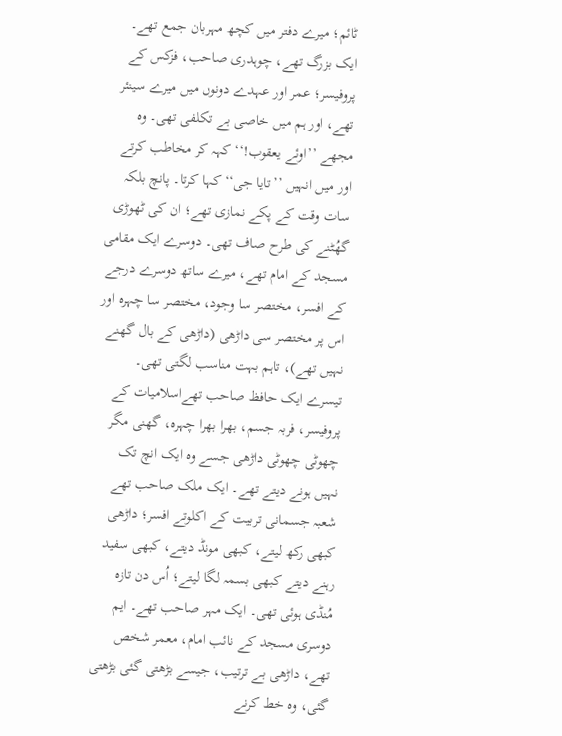ٹائم؛ میرے دفتر میں کچھ مہربان جمع تھے۔ ایک بزرگ تھے، چوہدری صاحب، فزکس کے پروفیسر؛ عمر اور عہدے دونوں میں میرے سینئر تھے، اور ہم میں خاصی بے تکلفی تھی۔ وہ مجھے ’’اوئے یعقوب!‘‘ کہہ کر مخاطب کرتے اور میں انہیں ’’تایا جی‘‘ کہا کرتا۔ پانچ بلکہ سات وقت کے پکے نمازی تھے؛ ان کی ٹھوڑی گھُٹنے کی طرح صاف تھی۔ دوسرے ایک مقامی مسجد کے امام تھے، میرے ساتھ دوسرے درجے کے افسر، مختصر سا وجود، مختصر سا چہرہ اور اس پر مختصر سی داڑھی (داڑھی کے بال گھنے نہیں تھے)، تاہم بہت مناسب لگتی تھی۔ تیسرے ایک حافظ صاحب تھےاسلامیات کے پروفیسر، فربہ جسم، بھرا بھرا چہرہ، گھنی مگر چھوٹی چھوٹی داڑھی جسے وہ ایک انچ تک نہیں ہونے دیتے تھے۔ ایک ملک صاحب تھے شعبہ جسمانی تربیت کے اکلوتے افسر؛ داڑھی کبھی رکھ لیتے، کبھی مونڈ دیتے، کبھی سفید رہنے دیتے کبھی بسمہ لگا لیتے؛ اُس دن تازہ مُنڈی ہوئی تھی۔ ایک مہر صاحب تھے۔ ایم دوسری مسجد کے نائب امام، معمر شخص تھے، داڑھی بے ترتیب، جیسے بڑھتی گئی بڑھتی گئی، وہ خط کرنے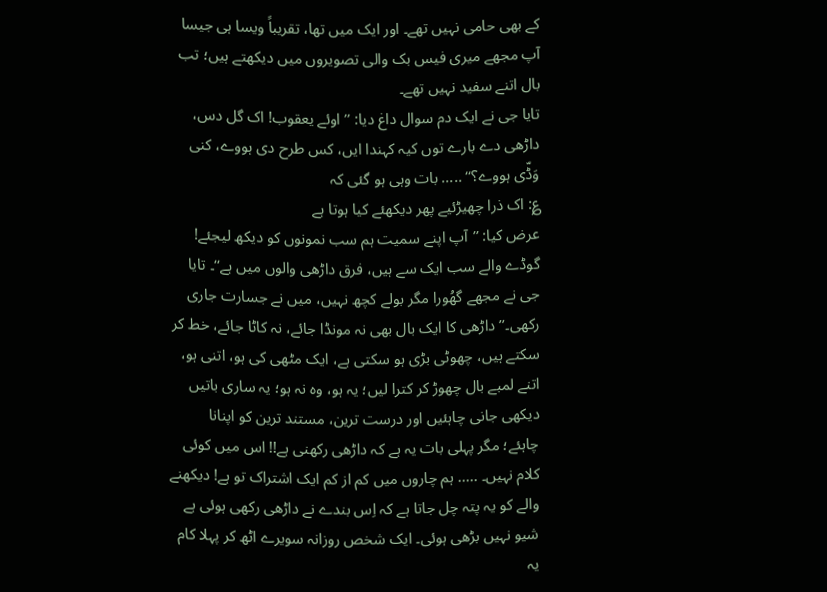کے بھی حامی نہیں تھے۔ اور ایک میں تھا، تقریباً ویسا ہی جیسا آپ مجھے میری فیس بک والی تصویروں میں دیکھتے ہیں؛ تب بال اتنے سفید نہیں تھے۔
تایا جی نے ایک دم سوال داغ دیا: ’’اوئے یعقوب! اک گل دس، داڑھی دے بارے توں کیہ کہندا ایں، کس طرح دی ہووے، کنی وَڈّی ہووے؟‘‘ ..... بات وہی ہو گئی کہ
؏: اک ذرا چھیڑئیے پھر دیکھئے کیا ہوتا ہے
عرض کیا: ’’آپ اپنے سمیت ہم سب نمونوں کو دیکھ لیجئے! گوڈے والے سب ایک سے ہیں، فرق داڑھی والوں میں ہے‘‘۔ تایا جی نے مجھے گھُورا مگر بولے کچھ نہیں، میں نے جسارت جاری رکھی۔’’داڑھی کا ایک بال بھی نہ مونڈا جائے، نہ کاٹا جائے، خط کر سکتے ہیں، چھوٹی بڑی ہو سکتی ہے، ایک مٹھی کی ہو، اتنی ہو، اتنے لمبے بال چھوڑ کر کترا لیں؛ یہ ہو، وہ نہ ہو؛ یہ ساری باتیں دیکھی جانی چاہئیں اور درست ترین، مستند ترین کو اپنانا چاہئے؛ مگر پہلی بات یہ ہے کہ داڑھی رکھنی ہے!! اس میں کوئی کلام نہیں۔ ..... ہم چاروں میں کم از کم ایک اشتراک تو ہے! دیکھنے والے کو یہ پتہ چل جاتا ہے کہ اِس بندے نے داڑھی رکھی ہوئی ہے شیو نہیں بڑھی ہوئی۔ ایک شخص روزانہ سویرے اٹھ کر پہلا کام یہ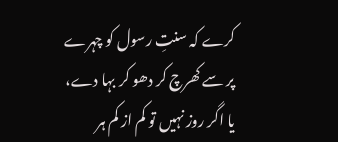کرے کہ سنتِ رسول کو چہرے پر سے کھرچ کر دھو کر بہا دے، یا اگر روز نہیں تو کم از کم ہر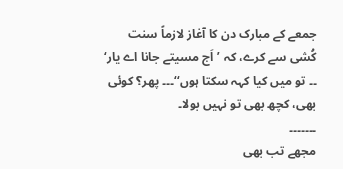جمعے کے مبارک دن کا آغاز لازماً سنت کُشی سے کرے، کہ ’اَج مسیتے جانا اے یار‘ ۔۔ تو میں کیا کہہ سکتا ہوں‘‘۔۔۔ پھر؟ کوئی بھی، کچھ بھی تو نہیں بولا۔
۔۔۔۔۔۔۔
مجھے تب بھی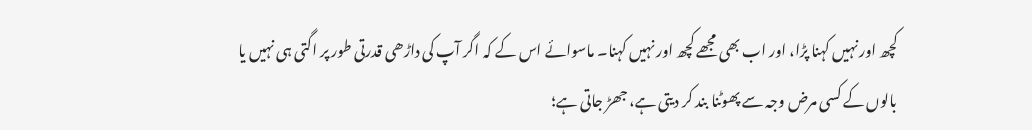کچھ اور نہیں کہنا پڑا، اور اب بھی مجھے کچھ اور نہیں کہنا۔ ماسوائے اس کے کہ اگر آپ کی داڑھی قدرتی طور پر اگتی ہی نہیں یا بالوں کے کسی مرض وجہ سے پھوٹنا بند کر دیتی ہے، جھڑ جاتی ہے؛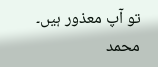تو آپ معذور ہیں۔
محمد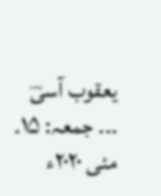یعقوب آسیؔ ۔۔۔ جمعہ: ۱۵۔ مئی ۲۰۲۰ء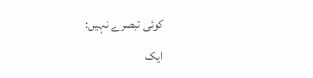کوئی تبصرے نہیں:
ایک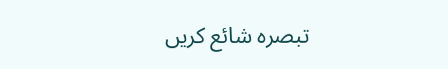تبصرہ شائع کریں